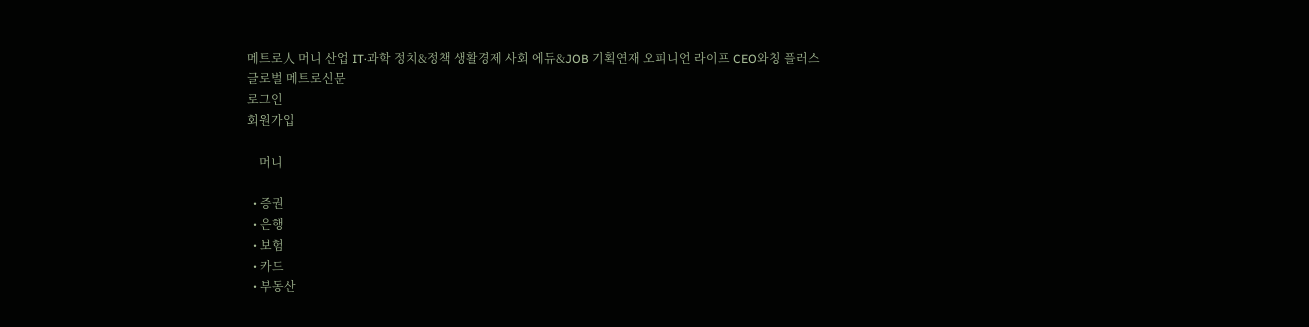메트로人 머니 산업 IT·과학 정치&정책 생활경제 사회 에듀&JOB 기획연재 오피니언 라이프 CEO와칭 플러스
글로벌 메트로신문
로그인
회원가입

    머니

  • 증권
  • 은행
  • 보험
  • 카드
  • 부동산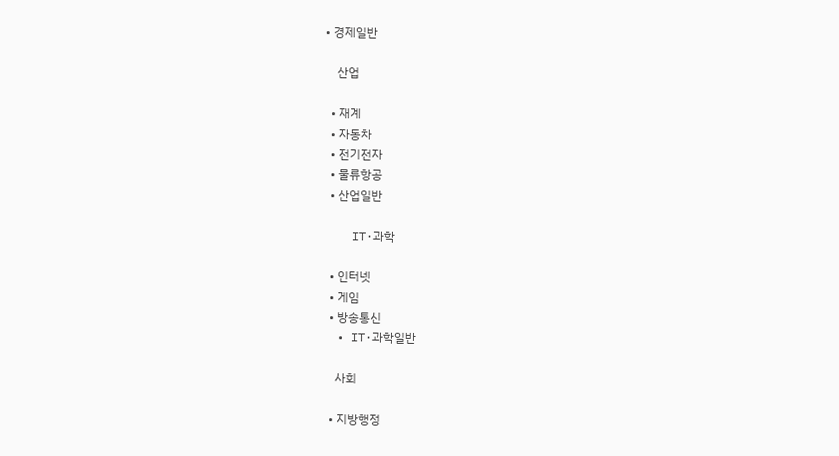• 경제일반

    산업

  • 재계
  • 자동차
  • 전기전자
  • 물류항공
  • 산업일반

    IT·과학

  • 인터넷
  • 게임
  • 방송통신
  • IT·과학일반

    사회

  • 지방행정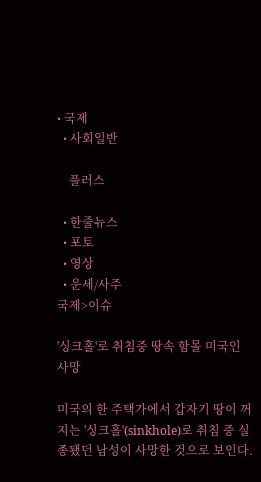• 국제
  • 사회일반

    플러스

  • 한줄뉴스
  • 포토
  • 영상
  • 운세/사주
국제>이슈

'싱크홀'로 취침중 땅속 함몰 미국인 사망

미국의 한 주택가에서 갑자기 땅이 꺼지는 '싱크홀'(sinkhole)로 취침 중 실종됐던 남성이 사망한 것으로 보인다.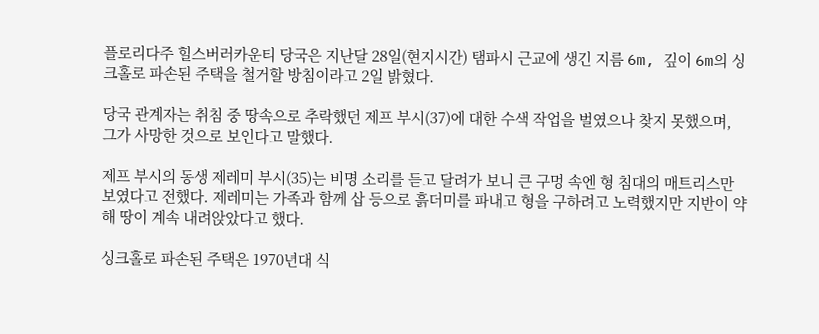플로리다주 힐스버러카운티 당국은 지난달 28일(현지시간) 탬파시 근교에 생긴 지름 6m, 깊이 6m의 싱크홀로 파손된 주택을 철거할 방침이라고 2일 밝혔다.

당국 관계자는 취침 중 땅속으로 추락했던 제프 부시(37)에 대한 수색 작업을 벌였으나 찾지 못했으며, 그가 사망한 것으로 보인다고 말했다.

제프 부시의 동생 제레미 부시(35)는 비명 소리를 듣고 달려가 보니 큰 구멍 속엔 형 침대의 매트리스만 보였다고 전했다. 제레미는 가족과 함께 삽 등으로 흙더미를 파내고 형을 구하려고 노력했지만 지반이 약해 땅이 계속 내려앉았다고 했다.

싱크홀로 파손된 주택은 1970년대 식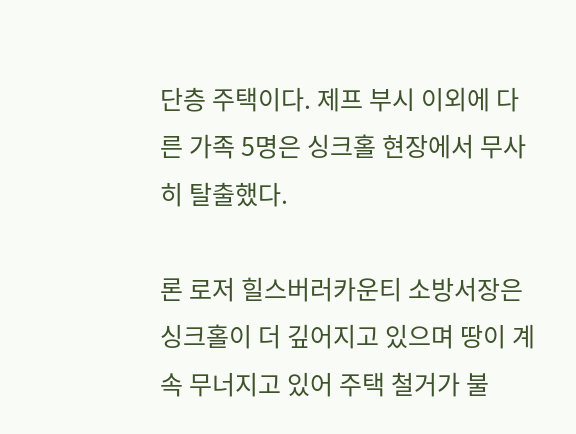단층 주택이다. 제프 부시 이외에 다른 가족 5명은 싱크홀 현장에서 무사히 탈출했다.

론 로저 힐스버러카운티 소방서장은 싱크홀이 더 깊어지고 있으며 땅이 계속 무너지고 있어 주택 철거가 불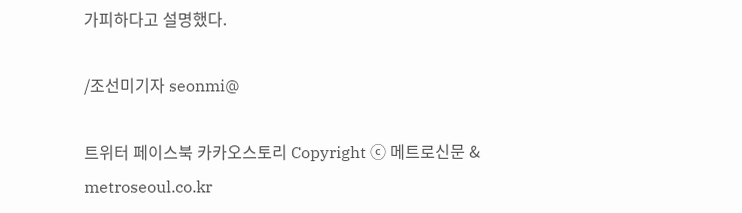가피하다고 설명했다.

/조선미기자 seonmi@

트위터 페이스북 카카오스토리 Copyright ⓒ 메트로신문 & metroseoul.co.kr